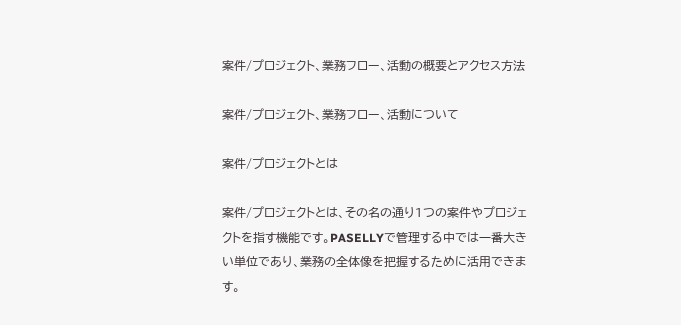案件/プロジェクト、業務フロー、活動の概要とアクセス方法

案件/プロジェクト、業務フロー、活動について

案件/プロジェクトとは

案件/プロジェクトとは、その名の通り1つの案件やプロジェクトを指す機能です。PASELLYで管理する中では一番大きい単位であり、業務の全体像を把握するために活用できます。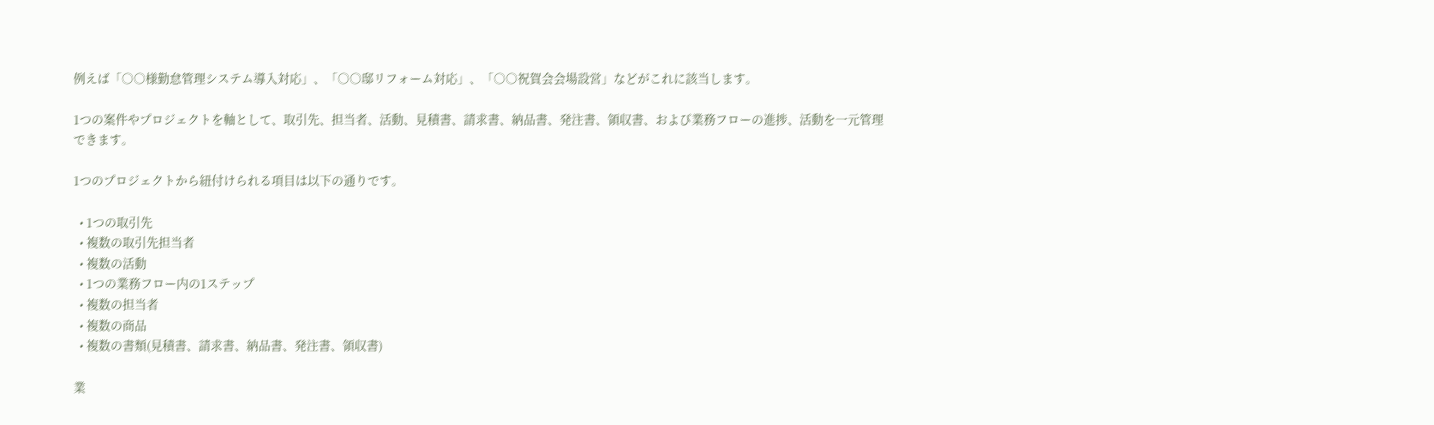例えば「○○様勤怠管理システム導入対応」、「○○邸リフォーム対応」、「○○祝賀会会場設営」などがこれに該当します。

1つの案件やプロジェクトを軸として、取引先、担当者、活動、見積書、請求書、納品書、発注書、領収書、および業務フローの進捗、活動を一元管理できます。

1つのプロジェクトから紐付けられる項目は以下の通りです。

  • 1つの取引先
  • 複数の取引先担当者
  • 複数の活動
  • 1つの業務フロー内の1ステップ
  • 複数の担当者
  • 複数の商品
  • 複数の書類(見積書、請求書、納品書、発注書、領収書)

業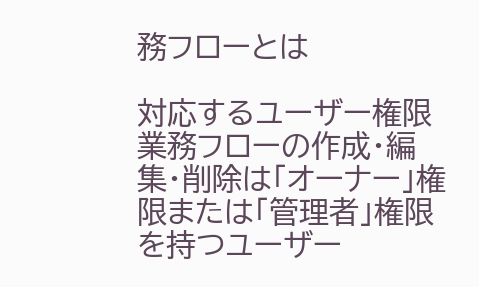務フローとは

対応するユーザー権限
業務フローの作成・編集・削除は「オーナー」権限または「管理者」権限を持つユーザー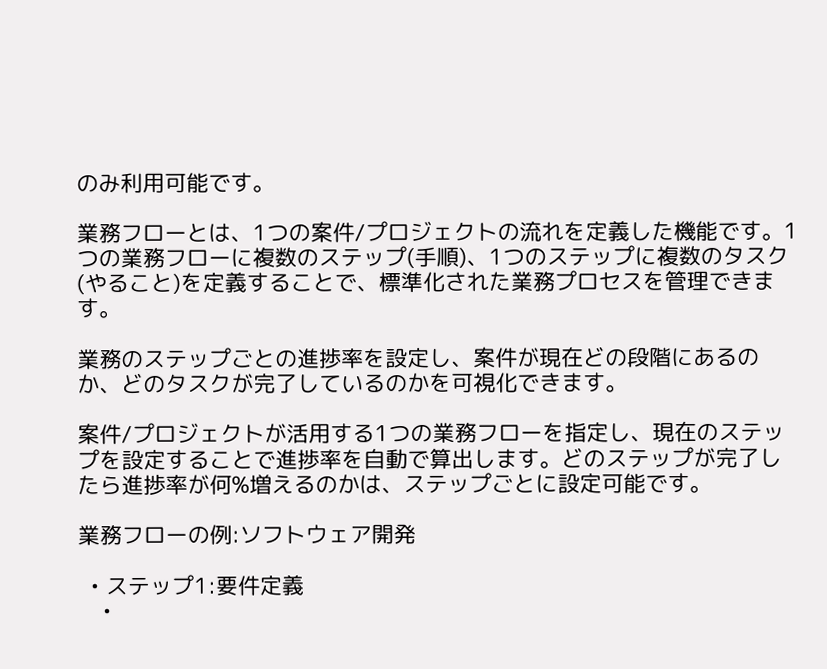のみ利用可能です。

業務フローとは、1つの案件/プロジェクトの流れを定義した機能です。1つの業務フローに複数のステップ(手順)、1つのステップに複数のタスク(やること)を定義することで、標準化された業務プロセスを管理できます。

業務のステップごとの進捗率を設定し、案件が現在どの段階にあるのか、どのタスクが完了しているのかを可視化できます。

案件/プロジェクトが活用する1つの業務フローを指定し、現在のステップを設定することで進捗率を自動で算出します。どのステップが完了したら進捗率が何%増えるのかは、ステップごとに設定可能です。

業務フローの例:ソフトウェア開発

  • ステップ1:要件定義
    •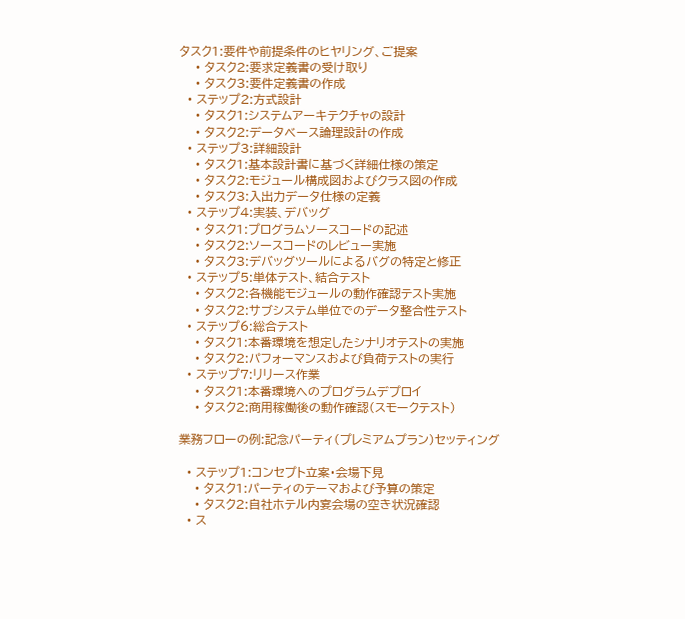タスク1:要件や前提条件のヒヤリング、ご提案
    • タスク2:要求定義書の受け取り
    • タスク3:要件定義書の作成
  • ステップ2:方式設計
    • タスク1:システムアーキテクチャの設計
    • タスク2:データベース論理設計の作成
  • ステップ3:詳細設計
    • タスク1:基本設計書に基づく詳細仕様の策定
    • タスク2:モジュール構成図およびクラス図の作成
    • タスク3:入出力データ仕様の定義
  • ステップ4:実装、デバッグ
    • タスク1:プログラムソースコードの記述
    • タスク2:ソースコードのレビュー実施
    • タスク3:デバッグツールによるバグの特定と修正
  • ステップ5:単体テスト、結合テスト
    • タスク2:各機能モジュールの動作確認テスト実施
    • タスク2:サブシステム単位でのデータ整合性テスト
  • ステップ6:総合テスト
    • タスク1:本番環境を想定したシナリオテストの実施
    • タスク2:パフォーマンスおよび負荷テストの実行
  • ステップ7:リリース作業
    • タスク1:本番環境へのプログラムデプロイ
    • タスク2:商用稼働後の動作確認(スモークテスト)

業務フローの例:記念パーティ(プレミアムプラン)セッティング

  • ステップ1:コンセプト立案・会場下見
    • タスク1:パーティのテーマおよび予算の策定
    • タスク2:自社ホテル内宴会場の空き状況確認
  • ス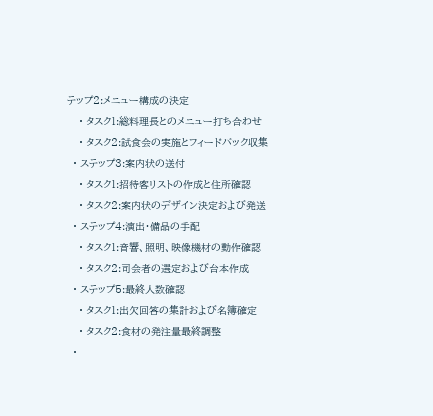テップ2:メニュー構成の決定
    • タスク1:総料理長とのメニュー打ち合わせ
    • タスク2:試食会の実施とフィードバック収集
  • ステップ3:案内状の送付
    • タスク1:招待客リストの作成と住所確認
    • タスク2:案内状のデザイン決定および発送
  • ステップ4:演出・備品の手配
    • タスク1:音響、照明、映像機材の動作確認
    • タスク2:司会者の選定および台本作成
  • ステップ5:最終人数確認
    • タスク1:出欠回答の集計および名簿確定
    • タスク2:食材の発注量最終調整
  •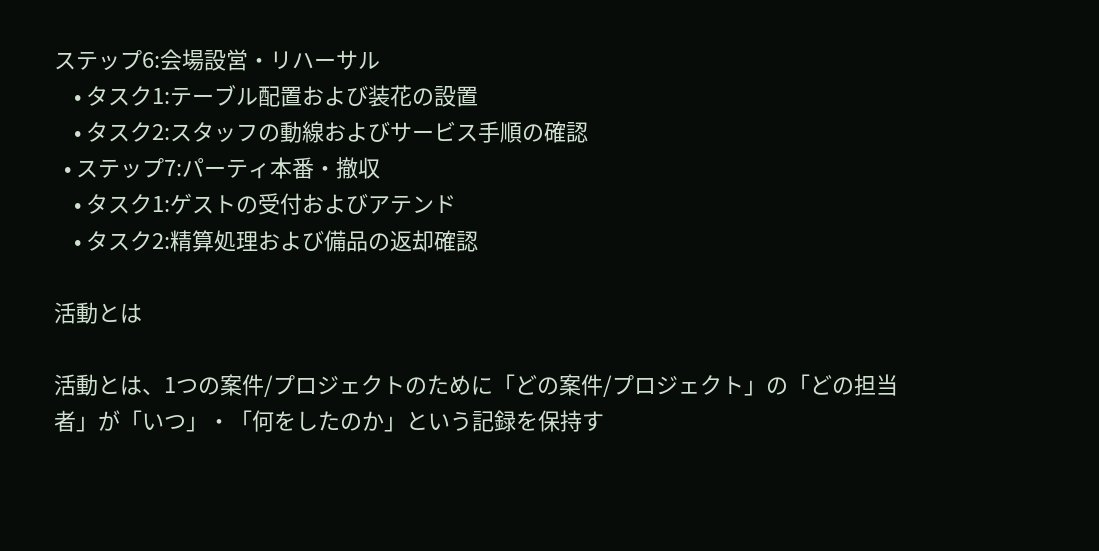ステップ6:会場設営・リハーサル
    • タスク1:テーブル配置および装花の設置
    • タスク2:スタッフの動線およびサービス手順の確認
  • ステップ7:パーティ本番・撤収
    • タスク1:ゲストの受付およびアテンド
    • タスク2:精算処理および備品の返却確認

活動とは

活動とは、1つの案件/プロジェクトのために「どの案件/プロジェクト」の「どの担当者」が「いつ」・「何をしたのか」という記録を保持す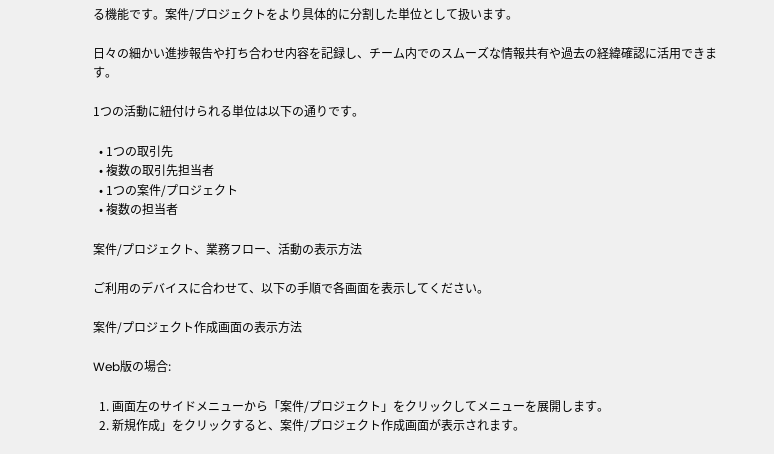る機能です。案件/プロジェクトをより具体的に分割した単位として扱います。

日々の細かい進捗報告や打ち合わせ内容を記録し、チーム内でのスムーズな情報共有や過去の経緯確認に活用できます。

1つの活動に紐付けられる単位は以下の通りです。

  • 1つの取引先
  • 複数の取引先担当者
  • 1つの案件/プロジェクト
  • 複数の担当者

案件/プロジェクト、業務フロー、活動の表示方法

ご利用のデバイスに合わせて、以下の手順で各画面を表示してください。

案件/プロジェクト作成画面の表示方法

Web版の場合:

  1. 画面左のサイドメニューから「案件/プロジェクト」をクリックしてメニューを展開します。
  2. 新規作成」をクリックすると、案件/プロジェクト作成画面が表示されます。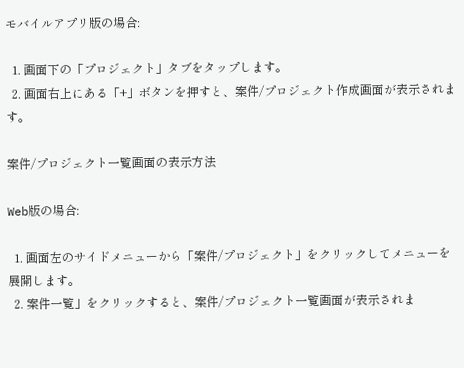モバイルアプリ版の場合:

  1. 画面下の「プロジェクト」タブをタップします。
  2. 画面右上にある「+」ボタンを押すと、案件/プロジェクト作成画面が表示されます。

案件/プロジェクト一覧画面の表示方法

Web版の場合:

  1. 画面左のサイドメニューから「案件/プロジェクト」をクリックしてメニューを展開します。
  2. 案件一覧」をクリックすると、案件/プロジェクト一覧画面が表示されま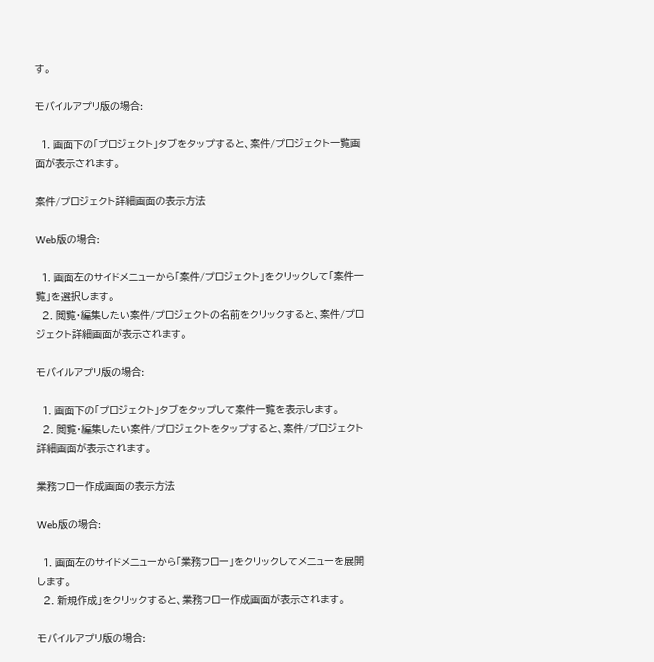す。

モバイルアプリ版の場合:

  1. 画面下の「プロジェクト」タブをタップすると、案件/プロジェクト一覧画面が表示されます。

案件/プロジェクト詳細画面の表示方法

Web版の場合:

  1. 画面左のサイドメニューから「案件/プロジェクト」をクリックして「案件一覧」を選択します。
  2. 閲覧・編集したい案件/プロジェクトの名前をクリックすると、案件/プロジェクト詳細画面が表示されます。

モバイルアプリ版の場合:

  1. 画面下の「プロジェクト」タブをタップして案件一覧を表示します。
  2. 閲覧・編集したい案件/プロジェクトをタップすると、案件/プロジェクト詳細画面が表示されます。

業務フロー作成画面の表示方法

Web版の場合:

  1. 画面左のサイドメニューから「業務フロー」をクリックしてメニューを展開します。
  2. 新規作成」をクリックすると、業務フロー作成画面が表示されます。

モバイルアプリ版の場合: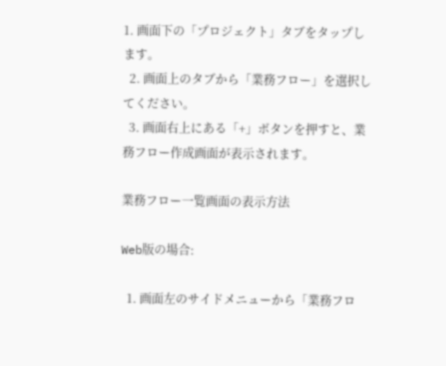1. 画面下の「プロジェクト」タブをタップします。
  2. 画面上のタブから「業務フロー」を選択してください。
  3. 画面右上にある「+」ボタンを押すと、業務フロー作成画面が表示されます。

業務フロー一覧画面の表示方法

Web版の場合:

  1. 画面左のサイドメニューから「業務フロ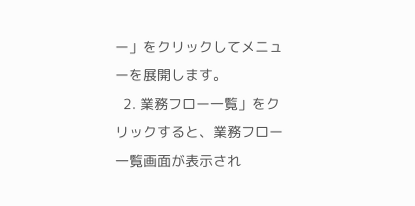ー」をクリックしてメニューを展開します。
  2. 業務フロー一覧」をクリックすると、業務フロー一覧画面が表示され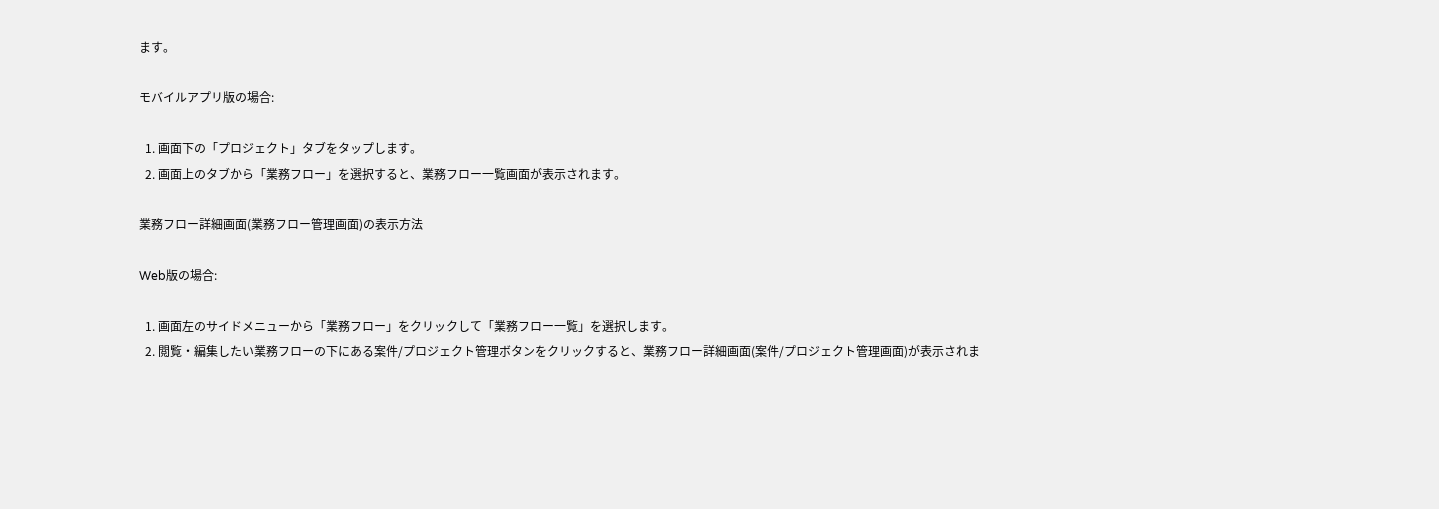ます。

モバイルアプリ版の場合:

  1. 画面下の「プロジェクト」タブをタップします。
  2. 画面上のタブから「業務フロー」を選択すると、業務フロー一覧画面が表示されます。

業務フロー詳細画面(業務フロー管理画面)の表示方法

Web版の場合:

  1. 画面左のサイドメニューから「業務フロー」をクリックして「業務フロー一覧」を選択します。
  2. 閲覧・編集したい業務フローの下にある案件/プロジェクト管理ボタンをクリックすると、業務フロー詳細画面(案件/プロジェクト管理画面)が表示されま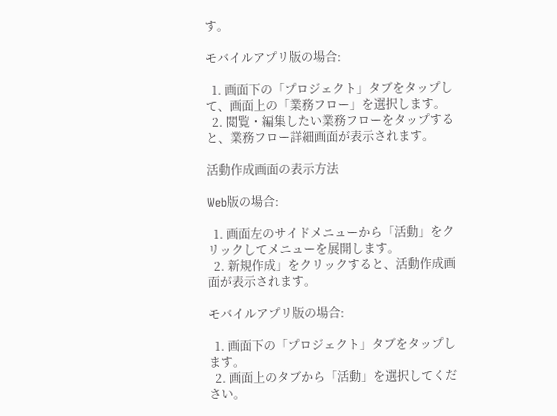す。

モバイルアプリ版の場合:

  1. 画面下の「プロジェクト」タブをタップして、画面上の「業務フロー」を選択します。
  2. 閲覧・編集したい業務フローをタップすると、業務フロー詳細画面が表示されます。

活動作成画面の表示方法

Web版の場合:

  1. 画面左のサイドメニューから「活動」をクリックしてメニューを展開します。
  2. 新規作成」をクリックすると、活動作成画面が表示されます。

モバイルアプリ版の場合:

  1. 画面下の「プロジェクト」タブをタップします。
  2. 画面上のタブから「活動」を選択してください。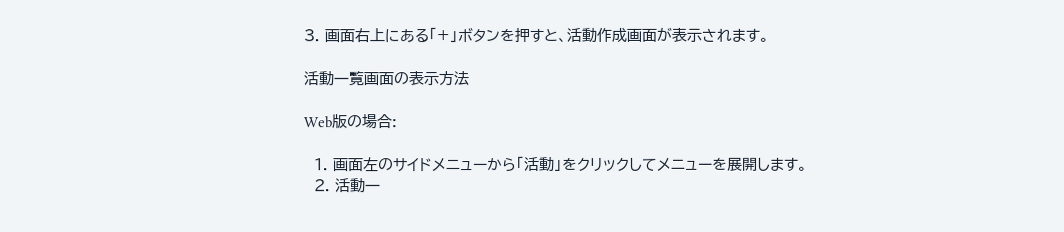3. 画面右上にある「+」ボタンを押すと、活動作成画面が表示されます。

活動一覧画面の表示方法

Web版の場合:

  1. 画面左のサイドメニューから「活動」をクリックしてメニューを展開します。
  2. 活動一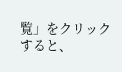覧」をクリックすると、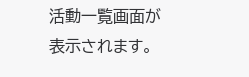活動一覧画面が表示されます。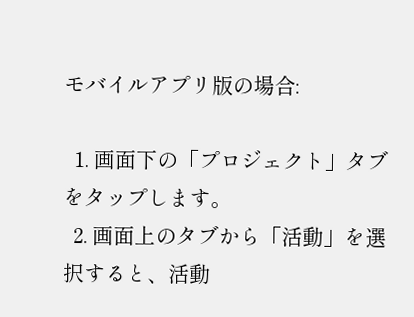モバイルアプリ版の場合:

  1. 画面下の「プロジェクト」タブをタップします。
  2. 画面上のタブから「活動」を選択すると、活動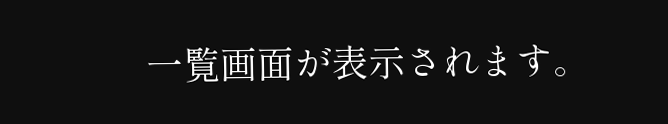一覧画面が表示されます。